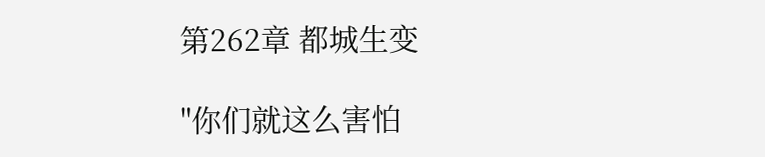第262章 都城生变

"你们就这么害怕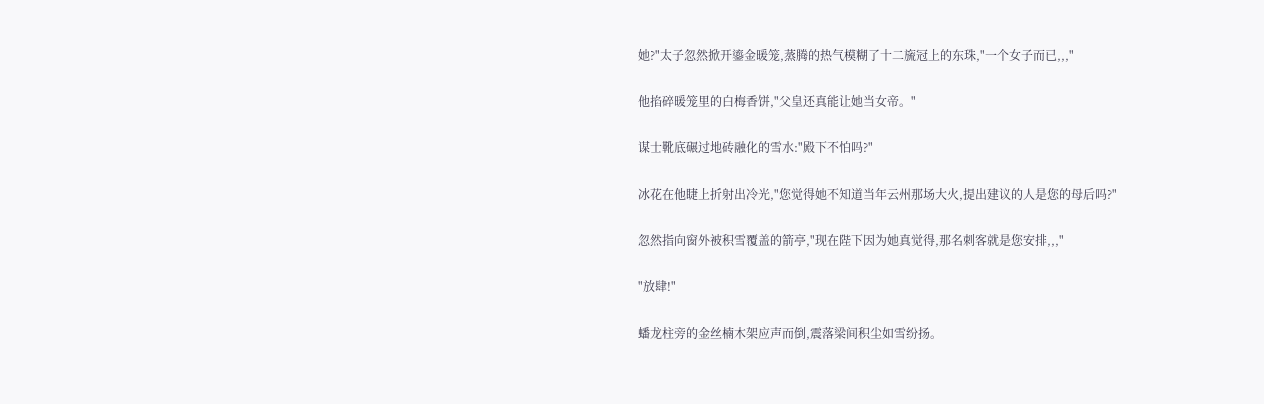她?"太子忽然掀开鎏金暖笼,蒸腾的热气模糊了十二旒冠上的东珠,"一个女子而已,,,"

他掐碎暖笼里的白梅香饼,"父皇还真能让她当女帝。"

谋士靴底碾过地砖融化的雪水:"殿下不怕吗?"

冰花在他睫上折射出冷光,"您觉得她不知道当年云州那场大火,提出建议的人是您的母后吗?"

忽然指向窗外被积雪覆盖的箭亭,"现在陛下因为她真觉得,那名刺客就是您安排,,,"

"放肆!"

蟠龙柱旁的金丝楠木架应声而倒,震落梁间积尘如雪纷扬。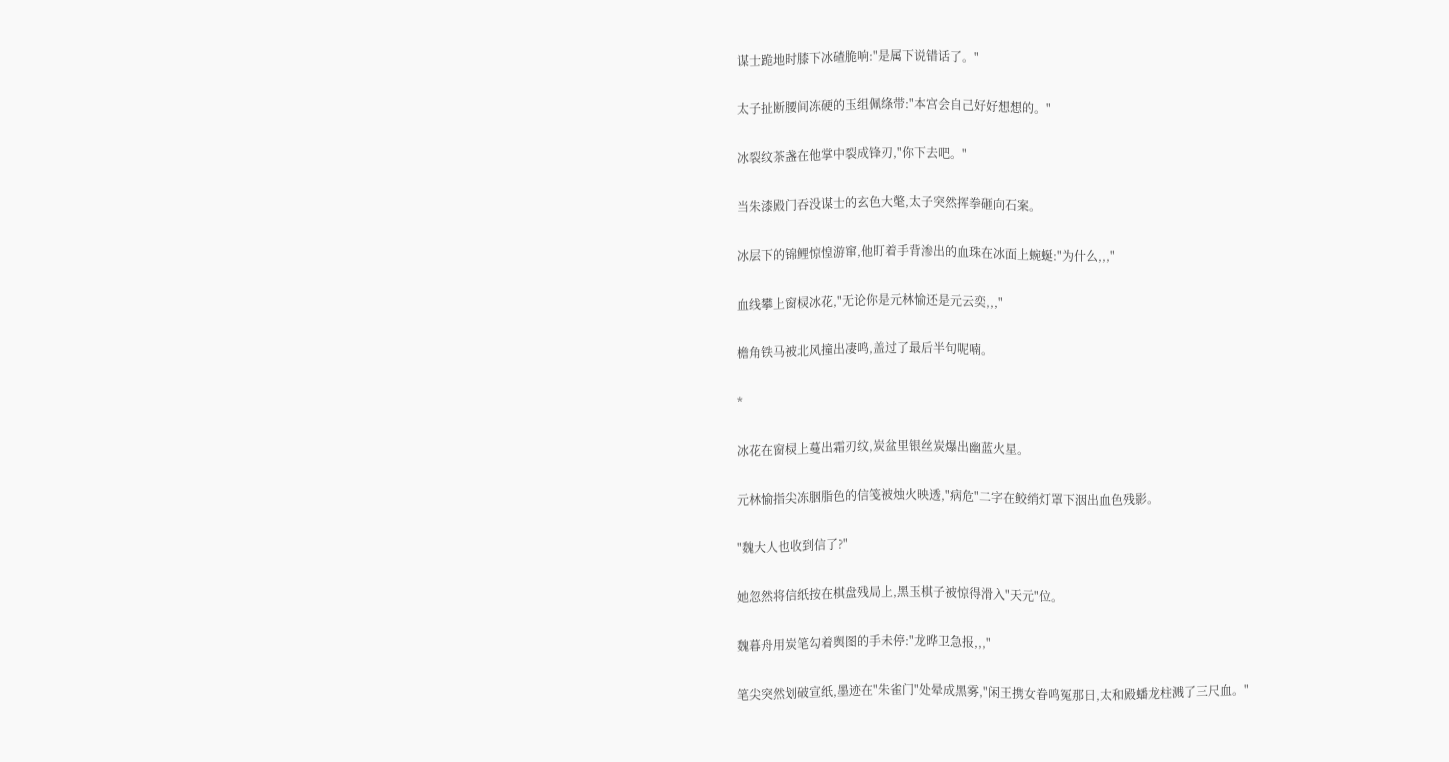谋士跪地时膝下冰碴脆响:"是属下说错话了。"

太子扯断腰间冻硬的玉组佩绦带:"本宫会自己好好想想的。"

冰裂纹茶盏在他掌中裂成锋刃,"你下去吧。"

当朱漆殿门吞没谋士的玄色大氅,太子突然挥拳砸向石案。

冰层下的锦鲤惊惶游窜,他盯着手背渗出的血珠在冰面上蜿蜒:"为什么,,,"

血线攀上窗棂冰花,"无论你是元林愉还是元云奕,,,"

檐角铁马被北风撞出凄鸣,盖过了最后半句呢喃。

*

冰花在窗棂上蔓出霜刃纹,炭盆里银丝炭爆出幽蓝火星。

元林愉指尖冻胭脂色的信笺被烛火映透,"病危"二字在鲛绡灯罩下洇出血色残影。

"魏大人也收到信了?"

她忽然将信纸按在棋盘残局上,黑玉棋子被惊得滑入"天元"位。

魏暮舟用炭笔勾着舆图的手未停:"龙晔卫急报,,,"

笔尖突然划破宣纸,墨迹在"朱雀门"处晕成黑雾,"闲王携女眷鸣冤那日,太和殿蟠龙柱溅了三尺血。"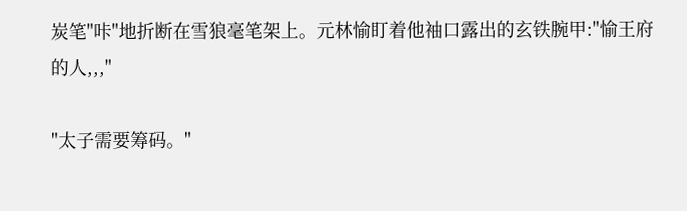炭笔"咔"地折断在雪狼毫笔架上。元林愉盯着他袖口露出的玄铁腕甲:"愉王府的人,,,"

"太子需要筹码。"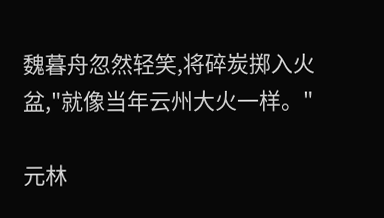魏暮舟忽然轻笑,将碎炭掷入火盆,"就像当年云州大火一样。"

元林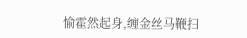愉霍然起身,缠金丝马鞭扫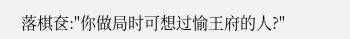落棋奁:"你做局时可想过愉王府的人?"